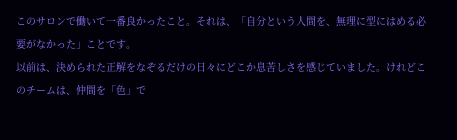このサロンで働いて一番良かったこと。それは、「自分という人間を、無理に型にはめる必要がなかった」ことです。
以前は、決められた正解をなぞるだけの日々にどこか息苦しさを感じていました。けれどこのチームは、仲間を「色」で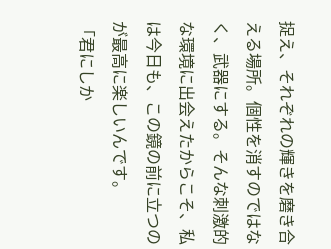捉え、それぞれの輝きを磨き合える場所。個性を消すのではなく、武器にする。そんな刺激的な環境に出会えたからこそ、私は今日も、この鏡の前に立つのが最高に楽しいんです。
「君にしか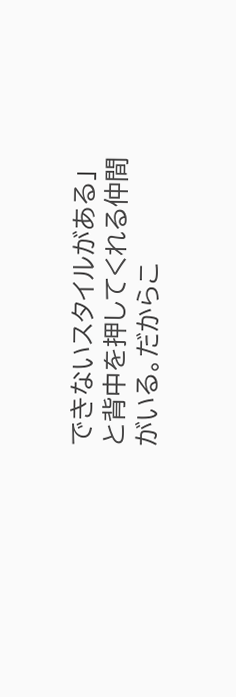できないスタイルがある」と背中を押してくれる仲間がいる。だからこ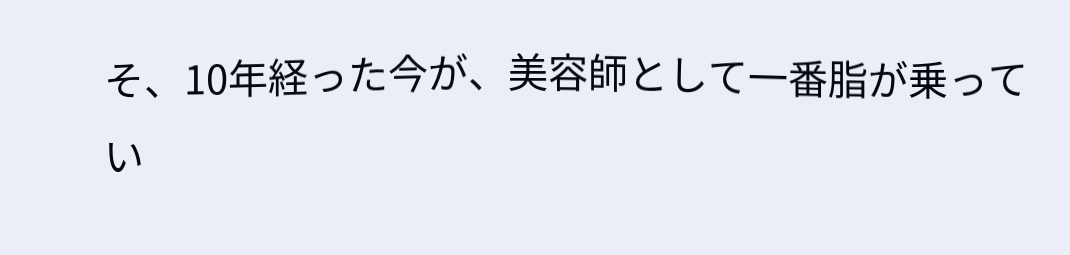そ、10年経った今が、美容師として一番脂が乗ってい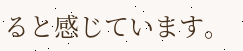ると感じています。